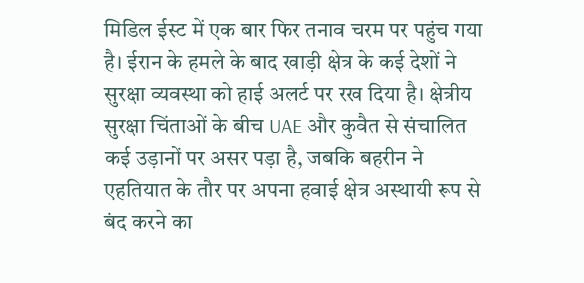मिडिल ईस्ट में एक बार फिर तनाव चरम पर पहुंच गया है। ईरान के हमले के बाद खाड़ी क्षेत्र के कई देशों ने सुरक्षा व्यवस्था को हाई अलर्ट पर रख दिया है। क्षेत्रीय सुरक्षा चिंताओं के बीच UAE और कुवैत से संचालित कई उड़ानों पर असर पड़ा है, जबकि बहरीन ने एहतियात के तौर पर अपना हवाई क्षेत्र अस्थायी रूप से बंद करने का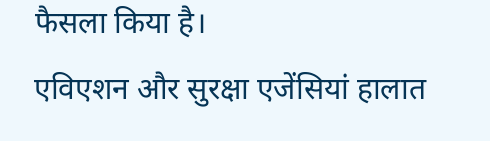फैसला किया है।
एविएशन और सुरक्षा एजेंसियां हालात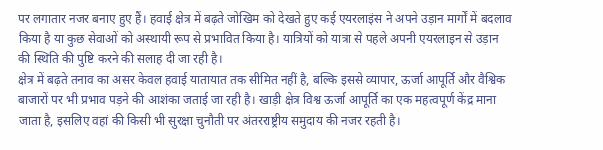पर लगातार नजर बनाए हुए हैं। हवाई क्षेत्र में बढ़ते जोखिम को देखते हुए कई एयरलाइंस ने अपने उड़ान मार्गों में बदलाव किया है या कुछ सेवाओं को अस्थायी रूप से प्रभावित किया है। यात्रियों को यात्रा से पहले अपनी एयरलाइन से उड़ान की स्थिति की पुष्टि करने की सलाह दी जा रही है।
क्षेत्र में बढ़ते तनाव का असर केवल हवाई यातायात तक सीमित नहीं है, बल्कि इससे व्यापार, ऊर्जा आपूर्ति और वैश्विक बाजारों पर भी प्रभाव पड़ने की आशंका जताई जा रही है। खाड़ी क्षेत्र विश्व ऊर्जा आपूर्ति का एक महत्वपूर्ण केंद्र माना जाता है, इसलिए वहां की किसी भी सुरक्षा चुनौती पर अंतरराष्ट्रीय समुदाय की नजर रहती है।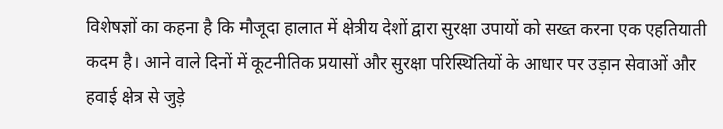विशेषज्ञों का कहना है कि मौजूदा हालात में क्षेत्रीय देशों द्वारा सुरक्षा उपायों को सख्त करना एक एहतियाती कदम है। आने वाले दिनों में कूटनीतिक प्रयासों और सुरक्षा परिस्थितियों के आधार पर उड़ान सेवाओं और हवाई क्षेत्र से जुड़े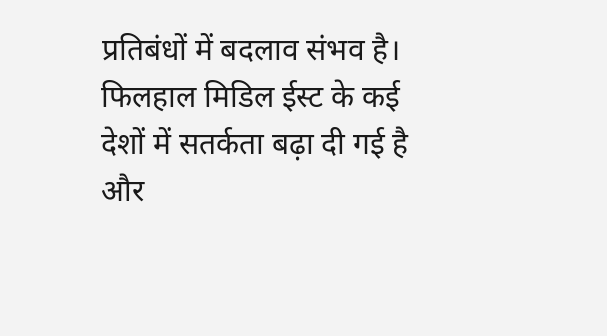प्रतिबंधों में बदलाव संभव है। फिलहाल मिडिल ईस्ट के कई देशों में सतर्कता बढ़ा दी गई है और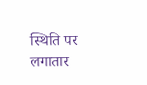स्थिति पर लगातार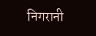निगरानी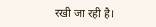रखी जा रही है।